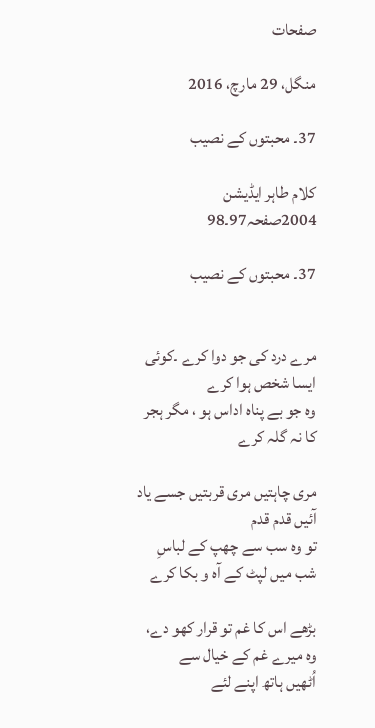صفحات

منگل، 29 مارچ، 2016

37۔ محبتوں کے نصیب

کلام طاہر ایڈیشن 2004صفحہ97۔98

37۔ محبتوں کے نصیب


مرے درد کی جو دوا کرے ۔کوئی ایسا شخص ہوا کرے
وہ جو بے پناہ اداس ہو ، مگر ہجر کا نہ گلہ کرے

مری چاہتیں مری قربتیں جسے یاد آئیں قدم قدم
تو وہ سب سے چھپ کے لباسِ شب میں لپٹ کے آہ و بکا کرے

بڑھے اس کا غم تو قرار کھو دے، وہ میرے غم کے خیال سے
اُٹھیں ہاتھ اپنے لئے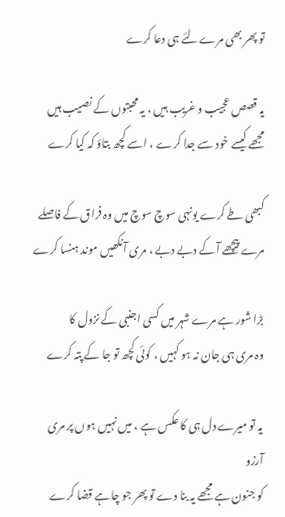تو پھر بھی مرے لئے ہی دعا کرے

یہ قصص عجیب و غریب ہیں ، یہ محبتوں کے نصیب ہیں
مجھے کیسے خود سے جدا کرے ، اسے کچھ بتاؤ کہ کیا کرے

کبھی طے کرے یونہی سوچ سوچ میں وہ فراق کے فاصلے
مرے پیچھے آ کے دبے دبے ، مری آنکھیں موند ہنسا کرے

بڑا شور ہے مرے شہر میں کسی اجنبی کے نزول کا
وہ مری ہی جان نہ ہو کہیں ، کوئی کچھ تو جا کے پتہ کرے

یہ تو میرے دل ہی کا عکس ہے ، میں نہیں ہوں پر مری آرزو
کو جنون ہے مجھے یہ بنا دے تو پھر جو چاہے قضا کرے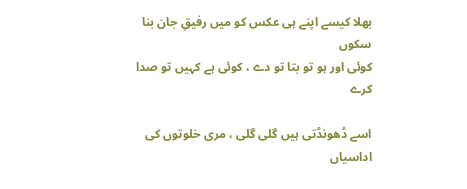بھلا کیسے اپنے ہی عکس کو میں رفیقِ جان بنا سکوں
کوئی اور ہو تو بتا تو دے ، کوئی ہے کہیں تو صدا کرے

اسے ڈھونڈتی ہیں گلی گلی ، مری خلوتوں کی اداسیاں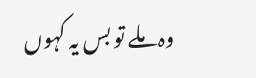وہ ملے تو بس یہ کہوں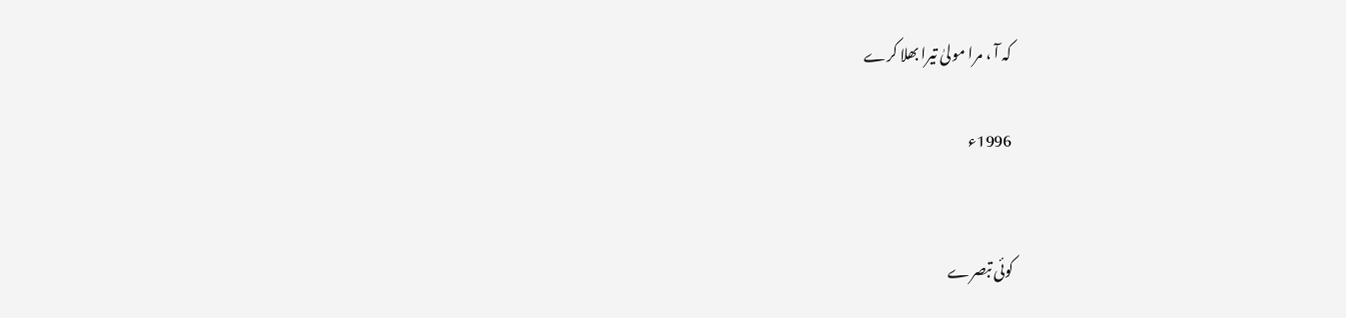کہ آ ، مرا مولیٰ تیرا بھلا کرے

1996ء


کوئی تبصرے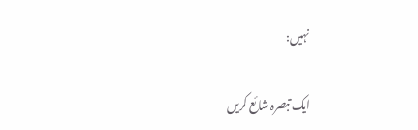نہیں:

ایک تبصرہ شائع کریں